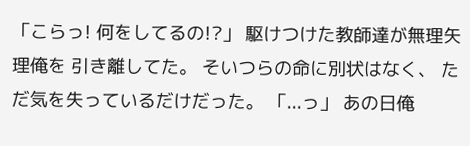「こらっ! 何をしてるの!?」 駆けつけた教師達が無理矢理俺を 引き離してた。 そいつらの命に別状はなく、 ただ気を失っているだけだった。 「...っ」 あの日俺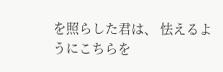を照らした君は、 怯えるようにこちらを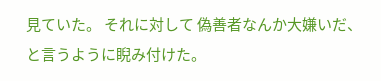見ていた。 それに対して 偽善者なんか大嫌いだ、 と言うように睨み付けた。